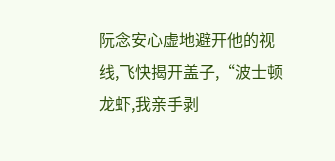阮念安心虚地避开他的视线,飞快揭开盖子,“波士顿龙虾,我亲手剥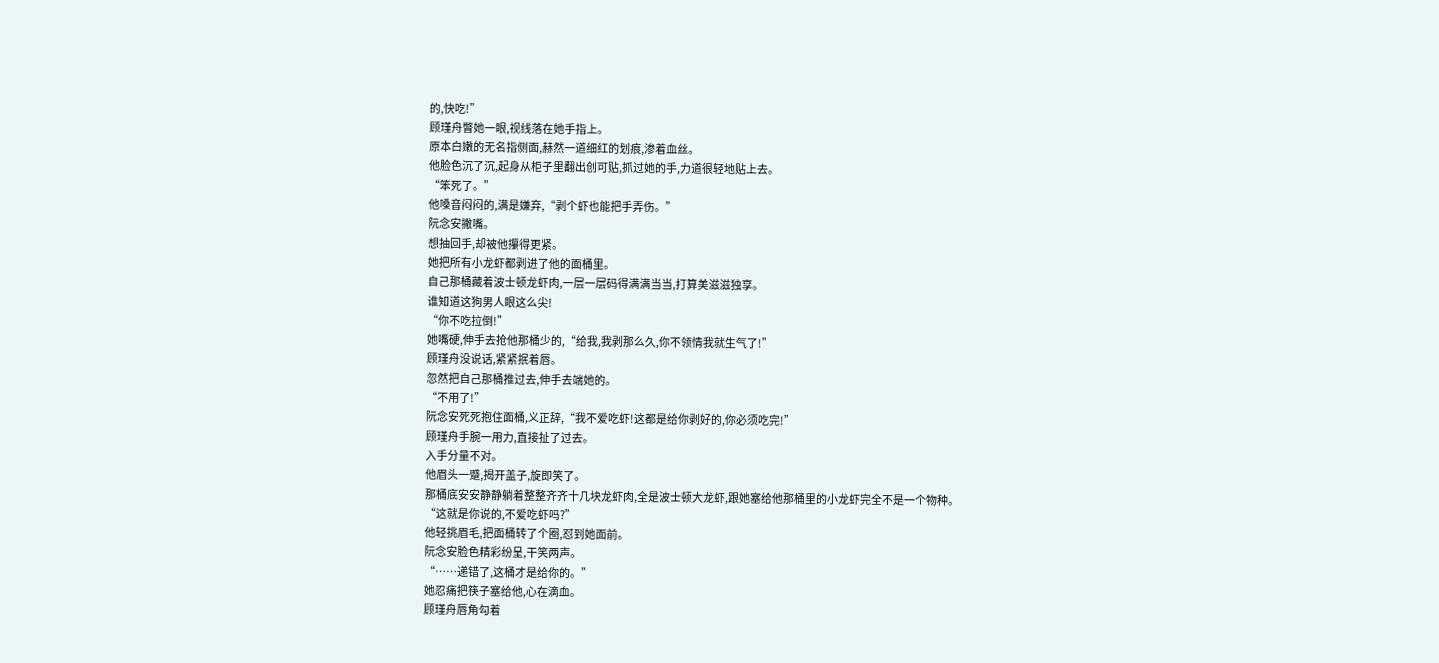的,快吃!”
顾瑾舟瞥她一眼,视线落在她手指上。
原本白嫩的无名指侧面,赫然一道细红的划痕,渗着血丝。
他脸色沉了沉,起身从柜子里翻出创可贴,抓过她的手,力道很轻地贴上去。
“笨死了。”
他嗓音闷闷的,满是嫌弃,“剥个虾也能把手弄伤。”
阮念安撇嘴。
想抽回手,却被他攥得更紧。
她把所有小龙虾都剥进了他的面桶里。
自己那桶藏着波士顿龙虾肉,一层一层码得满满当当,打算美滋滋独享。
谁知道这狗男人眼这么尖!
“你不吃拉倒!”
她嘴硬,伸手去抢他那桶少的,“给我,我剥那么久,你不领情我就生气了!”
顾瑾舟没说话,紧紧抿着唇。
忽然把自己那桶推过去,伸手去端她的。
“不用了!”
阮念安死死抱住面桶,义正辞,“我不爱吃虾!这都是给你剥好的,你必须吃完!”
顾瑾舟手腕一用力,直接扯了过去。
入手分量不对。
他眉头一蹙,揭开盖子,旋即笑了。
那桶底安安静静躺着整整齐齐十几块龙虾肉,全是波士顿大龙虾,跟她塞给他那桶里的小龙虾完全不是一个物种。
“这就是你说的,不爱吃虾吗?”
他轻挑眉毛,把面桶转了个圈,怼到她面前。
阮念安脸色精彩纷呈,干笑两声。
“……递错了,这桶才是给你的。”
她忍痛把筷子塞给他,心在滴血。
顾瑾舟唇角勾着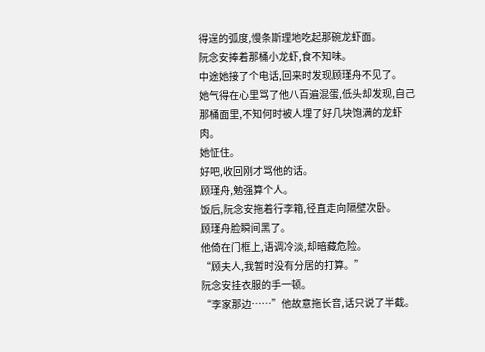得逞的弧度,慢条斯理地吃起那碗龙虾面。
阮念安捧着那桶小龙虾,食不知味。
中途她接了个电话,回来时发现顾瑾舟不见了。
她气得在心里骂了他八百遍混蛋,低头却发现,自己那桶面里,不知何时被人埋了好几块饱满的龙虾肉。
她怔住。
好吧,收回刚才骂他的话。
顾瑾舟,勉强算个人。
饭后,阮念安拖着行李箱,径直走向隔壁次卧。
顾瑾舟脸瞬间黑了。
他倚在门框上,语调冷淡,却暗藏危险。
“顾夫人,我暂时没有分居的打算。”
阮念安挂衣服的手一顿。
“李家那边……”他故意拖长音,话只说了半截。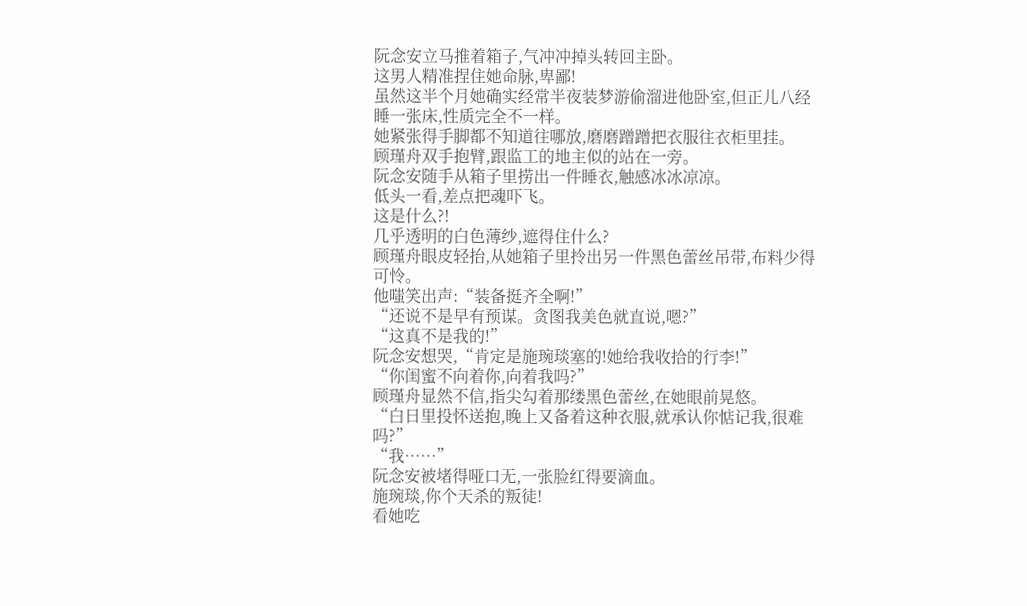阮念安立马推着箱子,气冲冲掉头转回主卧。
这男人精准捏住她命脉,卑鄙!
虽然这半个月她确实经常半夜装梦游偷溜进他卧室,但正儿八经睡一张床,性质完全不一样。
她紧张得手脚都不知道往哪放,磨磨蹭蹭把衣服往衣柜里挂。
顾瑾舟双手抱臂,跟监工的地主似的站在一旁。
阮念安随手从箱子里捞出一件睡衣,触感冰冰凉凉。
低头一看,差点把魂吓飞。
这是什么?!
几乎透明的白色薄纱,遮得住什么?
顾瑾舟眼皮轻抬,从她箱子里拎出另一件黑色蕾丝吊带,布料少得可怜。
他嗤笑出声:“装备挺齐全啊!”
“还说不是早有预谋。贪图我美色就直说,嗯?”
“这真不是我的!”
阮念安想哭,“肯定是施琬琰塞的!她给我收拾的行李!”
“你闺蜜不向着你,向着我吗?”
顾瑾舟显然不信,指尖勾着那缕黑色蕾丝,在她眼前晃悠。
“白日里投怀送抱,晚上又备着这种衣服,就承认你惦记我,很难吗?”
“我……”
阮念安被堵得哑口无,一张脸红得要滴血。
施琬琰,你个天杀的叛徒!
看她吃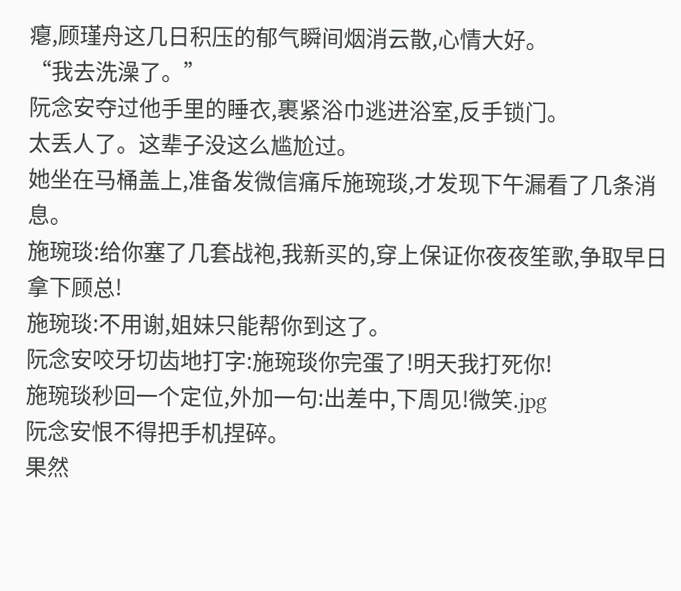瘪,顾瑾舟这几日积压的郁气瞬间烟消云散,心情大好。
“我去洗澡了。”
阮念安夺过他手里的睡衣,裹紧浴巾逃进浴室,反手锁门。
太丢人了。这辈子没这么尴尬过。
她坐在马桶盖上,准备发微信痛斥施琬琰,才发现下午漏看了几条消息。
施琬琰:给你塞了几套战袍,我新买的,穿上保证你夜夜笙歌,争取早日拿下顾总!
施琬琰:不用谢,姐妹只能帮你到这了。
阮念安咬牙切齿地打字:施琬琰你完蛋了!明天我打死你!
施琬琰秒回一个定位,外加一句:出差中,下周见!微笑.jpg
阮念安恨不得把手机捏碎。
果然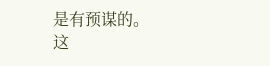是有预谋的。
这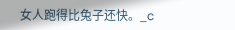女人跑得比兔子还快。_c